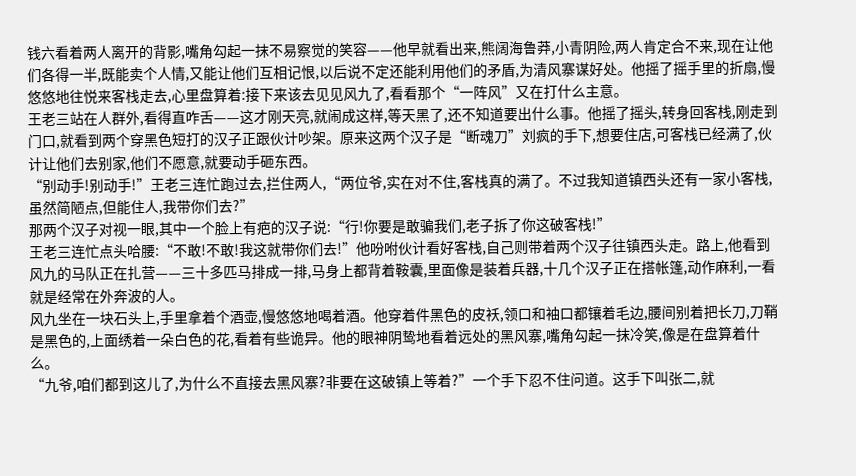钱六看着两人离开的背影,嘴角勾起一抹不易察觉的笑容——他早就看出来,熊阔海鲁莽,小青阴险,两人肯定合不来,现在让他们各得一半,既能卖个人情,又能让他们互相记恨,以后说不定还能利用他们的矛盾,为清风寨谋好处。他摇了摇手里的折扇,慢悠悠地往悦来客栈走去,心里盘算着:接下来该去见见风九了,看看那个“一阵风”又在打什么主意。
王老三站在人群外,看得直咋舌——这才刚天亮,就闹成这样,等天黑了,还不知道要出什么事。他摇了摇头,转身回客栈,刚走到门口,就看到两个穿黑色短打的汉子正跟伙计吵架。原来这两个汉子是“断魂刀”刘疯的手下,想要住店,可客栈已经满了,伙计让他们去别家,他们不愿意,就要动手砸东西。
“别动手!别动手!”王老三连忙跑过去,拦住两人,“两位爷,实在对不住,客栈真的满了。不过我知道镇西头还有一家小客栈,虽然简陋点,但能住人,我带你们去?”
那两个汉子对视一眼,其中一个脸上有疤的汉子说:“行!你要是敢骗我们,老子拆了你这破客栈!”
王老三连忙点头哈腰:“不敢!不敢!我这就带你们去!”他吩咐伙计看好客栈,自己则带着两个汉子往镇西头走。路上,他看到风九的马队正在扎营——三十多匹马排成一排,马身上都背着鞍囊,里面像是装着兵器,十几个汉子正在搭帐篷,动作麻利,一看就是经常在外奔波的人。
风九坐在一块石头上,手里拿着个酒壶,慢悠悠地喝着酒。他穿着件黑色的皮袄,领口和袖口都镶着毛边,腰间别着把长刀,刀鞘是黑色的,上面绣着一朵白色的花,看着有些诡异。他的眼神阴鸷地看着远处的黑风寨,嘴角勾起一抹冷笑,像是在盘算着什么。
“九爷,咱们都到这儿了,为什么不直接去黑风寨?非要在这破镇上等着?”一个手下忍不住问道。这手下叫张二,就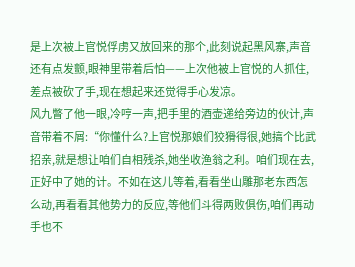是上次被上官悦俘虏又放回来的那个,此刻说起黑风寨,声音还有点发颤,眼神里带着后怕——上次他被上官悦的人抓住,差点被砍了手,现在想起来还觉得手心发凉。
风九瞥了他一眼,冷哼一声,把手里的酒壶递给旁边的伙计,声音带着不屑:“你懂什么?上官悦那娘们狡猾得很,她搞个比武招亲,就是想让咱们自相残杀,她坐收渔翁之利。咱们现在去,正好中了她的计。不如在这儿等着,看看坐山雕那老东西怎么动,再看看其他势力的反应,等他们斗得两败俱伤,咱们再动手也不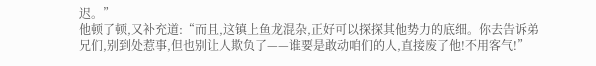迟。”
他顿了顿,又补充道:“而且,这镇上鱼龙混杂,正好可以探探其他势力的底细。你去告诉弟兄们,别到处惹事,但也别让人欺负了——谁要是敢动咱们的人,直接废了他!不用客气!”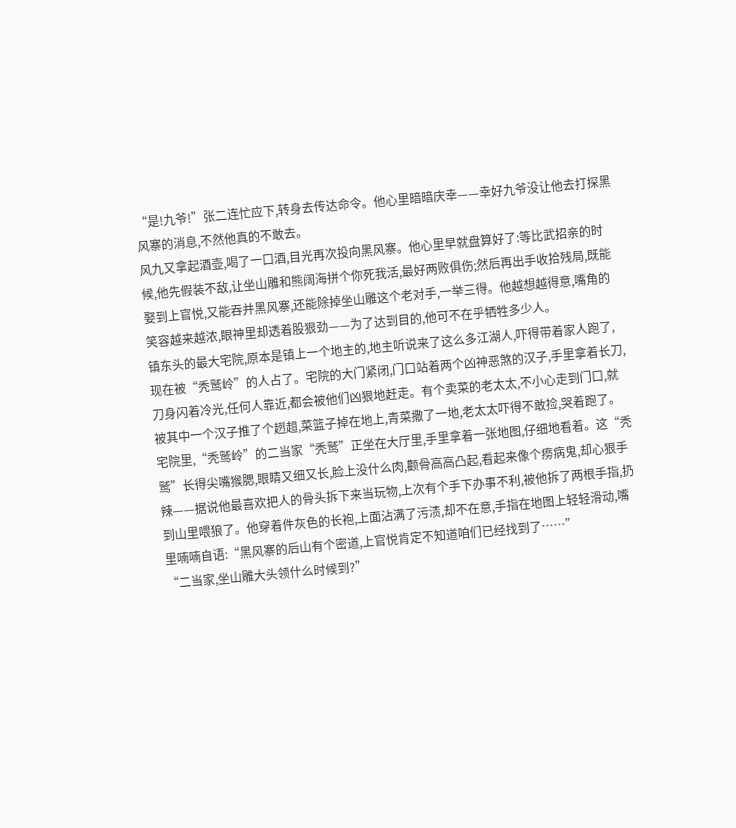“是!九爷!”张二连忙应下,转身去传达命令。他心里暗暗庆幸——幸好九爷没让他去打探黑风寨的消息,不然他真的不敢去。
风九又拿起酒壶,喝了一口酒,目光再次投向黑风寨。他心里早就盘算好了:等比武招亲的时候,他先假装不敌,让坐山雕和熊阔海拼个你死我活,最好两败俱伤;然后再出手收拾残局,既能娶到上官悦,又能吞并黑风寨,还能除掉坐山雕这个老对手,一举三得。他越想越得意,嘴角的笑容越来越浓,眼神里却透着股狠劲——为了达到目的,他可不在乎牺牲多少人。
镇东头的最大宅院,原本是镇上一个地主的,地主听说来了这么多江湖人,吓得带着家人跑了,现在被“秃鹫岭”的人占了。宅院的大门紧闭,门口站着两个凶神恶煞的汉子,手里拿着长刀,刀身闪着冷光,任何人靠近,都会被他们凶狠地赶走。有个卖菜的老太太,不小心走到门口,就被其中一个汉子推了个趔趄,菜篮子掉在地上,青菜撒了一地,老太太吓得不敢捡,哭着跑了。
宅院里,“秃鹫岭”的二当家“秃鹫”正坐在大厅里,手里拿着一张地图,仔细地看着。这“秃鹫”长得尖嘴猴腮,眼睛又细又长,脸上没什么肉,颧骨高高凸起,看起来像个痨病鬼,却心狠手辣——据说他最喜欢把人的骨头拆下来当玩物,上次有个手下办事不利,被他拆了两根手指,扔到山里喂狼了。他穿着件灰色的长袍,上面沾满了污渍,却不在意,手指在地图上轻轻滑动,嘴里喃喃自语:“黑风寨的后山有个密道,上官悦肯定不知道咱们已经找到了……”
“二当家,坐山雕大头领什么时候到?”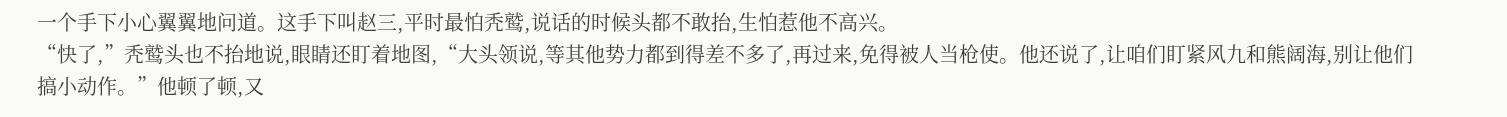一个手下小心翼翼地问道。这手下叫赵三,平时最怕秃鹫,说话的时候头都不敢抬,生怕惹他不高兴。
“快了,”秃鹫头也不抬地说,眼睛还盯着地图,“大头领说,等其他势力都到得差不多了,再过来,免得被人当枪使。他还说了,让咱们盯紧风九和熊阔海,别让他们搞小动作。”他顿了顿,又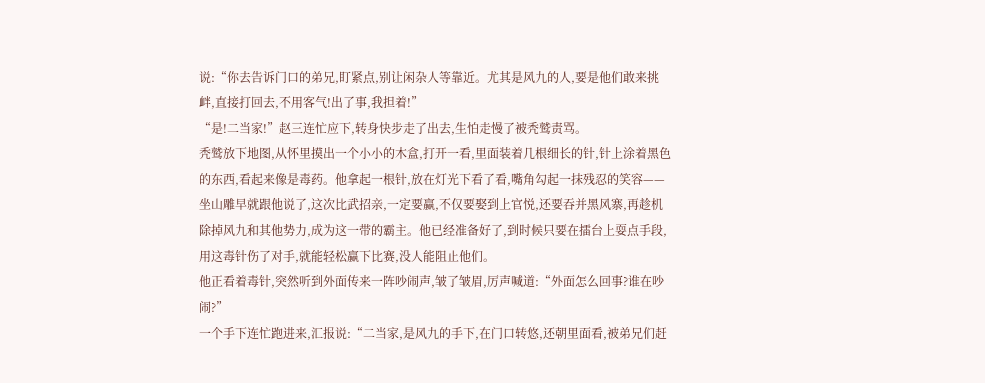说:“你去告诉门口的弟兄,盯紧点,别让闲杂人等靠近。尤其是风九的人,要是他们敢来挑衅,直接打回去,不用客气!出了事,我担着!”
“是!二当家!”赵三连忙应下,转身快步走了出去,生怕走慢了被秃鹫责骂。
秃鹫放下地图,从怀里摸出一个小小的木盒,打开一看,里面装着几根细长的针,针上涂着黑色的东西,看起来像是毒药。他拿起一根针,放在灯光下看了看,嘴角勾起一抹残忍的笑容——坐山雕早就跟他说了,这次比武招亲,一定要赢,不仅要娶到上官悦,还要吞并黑风寨,再趁机除掉风九和其他势力,成为这一带的霸主。他已经准备好了,到时候只要在擂台上耍点手段,用这毒针伤了对手,就能轻松赢下比赛,没人能阻止他们。
他正看着毒针,突然听到外面传来一阵吵闹声,皱了皱眉,厉声喊道:“外面怎么回事?谁在吵闹?”
一个手下连忙跑进来,汇报说:“二当家,是风九的手下,在门口转悠,还朝里面看,被弟兄们赶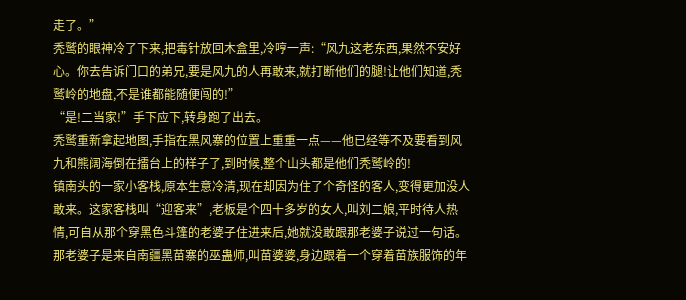走了。”
秃鹫的眼神冷了下来,把毒针放回木盒里,冷哼一声:“风九这老东西,果然不安好心。你去告诉门口的弟兄,要是风九的人再敢来,就打断他们的腿!让他们知道,秃鹫岭的地盘,不是谁都能随便闯的!”
“是!二当家!”手下应下,转身跑了出去。
秃鹫重新拿起地图,手指在黑风寨的位置上重重一点——他已经等不及要看到风九和熊阔海倒在擂台上的样子了,到时候,整个山头都是他们秃鹫岭的!
镇南头的一家小客栈,原本生意冷清,现在却因为住了个奇怪的客人,变得更加没人敢来。这家客栈叫“迎客来”,老板是个四十多岁的女人,叫刘二娘,平时待人热情,可自从那个穿黑色斗篷的老婆子住进来后,她就没敢跟那老婆子说过一句话。
那老婆子是来自南疆黑苗寨的巫蛊师,叫苗婆婆,身边跟着一个穿着苗族服饰的年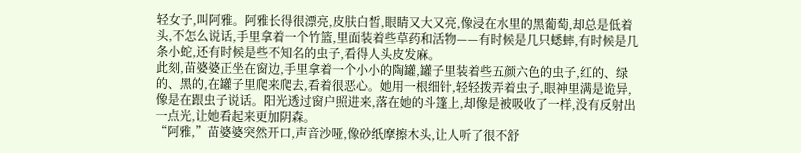轻女子,叫阿雅。阿雅长得很漂亮,皮肤白皙,眼睛又大又亮,像浸在水里的黑葡萄,却总是低着头,不怎么说话,手里拿着一个竹篮,里面装着些草药和活物——有时候是几只蟋蟀,有时候是几条小蛇,还有时候是些不知名的虫子,看得人头皮发麻。
此刻,苗婆婆正坐在窗边,手里拿着一个小小的陶罐,罐子里装着些五颜六色的虫子,红的、绿的、黑的,在罐子里爬来爬去,看着很恶心。她用一根细针,轻轻拨弄着虫子,眼神里满是诡异,像是在跟虫子说话。阳光透过窗户照进来,落在她的斗篷上,却像是被吸收了一样,没有反射出一点光,让她看起来更加阴森。
“阿雅,”苗婆婆突然开口,声音沙哑,像砂纸摩擦木头,让人听了很不舒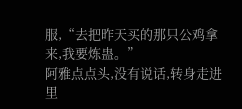服,“去把昨天买的那只公鸡拿来,我要炼蛊。”
阿雅点点头,没有说话,转身走进里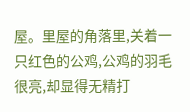屋。里屋的角落里,关着一只红色的公鸡,公鸡的羽毛很亮,却显得无精打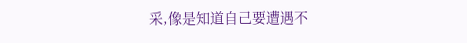采,像是知道自己要遭遇不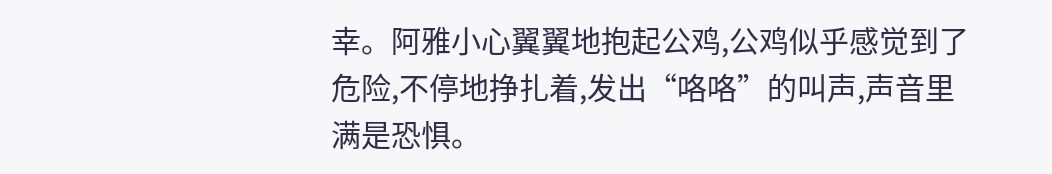幸。阿雅小心翼翼地抱起公鸡,公鸡似乎感觉到了危险,不停地挣扎着,发出“咯咯”的叫声,声音里满是恐惧。